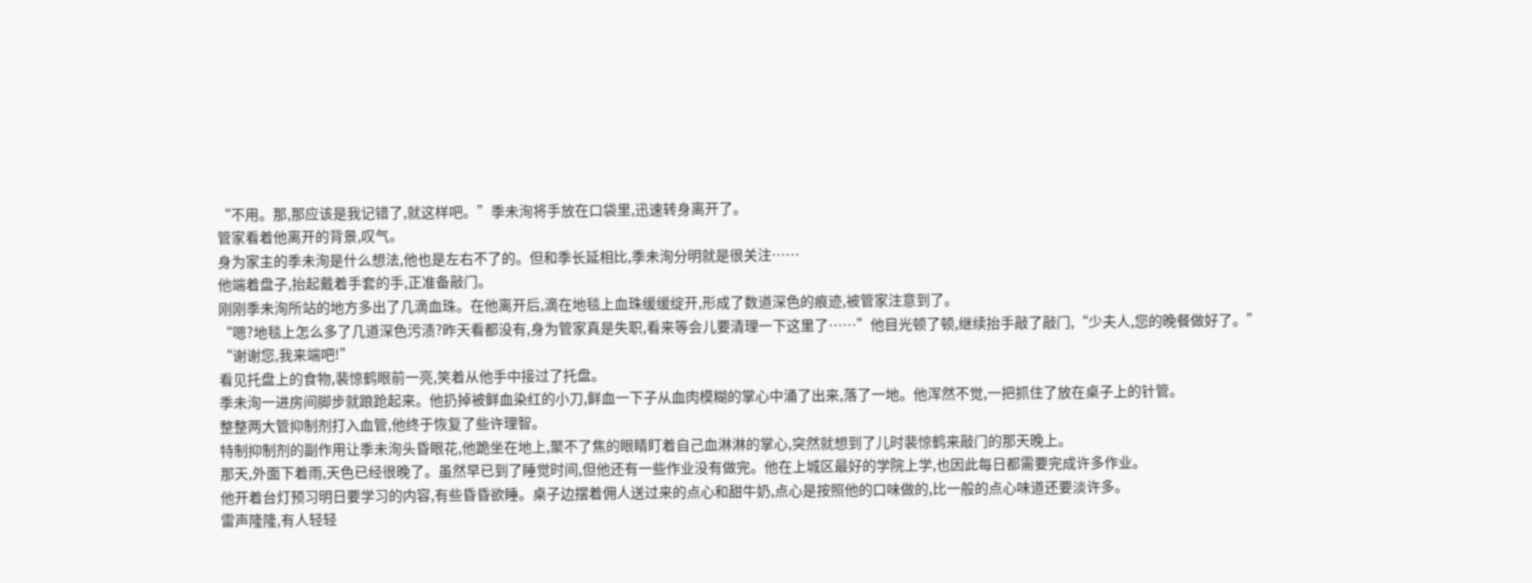“不用。那,那应该是我记错了,就这样吧。”季未洵将手放在口袋里,迅速转身离开了。
管家看着他离开的背景,叹气。
身为家主的季未洵是什么想法,他也是左右不了的。但和季长延相比,季未洵分明就是很关注……
他端着盘子,抬起戴着手套的手,正准备敲门。
刚刚季未洵所站的地方多出了几滴血珠。在他离开后,滴在地毯上血珠缓缓绽开,形成了数道深色的痕迹,被管家注意到了。
“嗯?地毯上怎么多了几道深色污渍?昨天看都没有,身为管家真是失职,看来等会儿要清理一下这里了……”他目光顿了顿,继续抬手敲了敲门,“少夫人,您的晚餐做好了。”
“谢谢您,我来端吧!”
看见托盘上的食物,裴惊鹤眼前一亮,笑着从他手中接过了托盘。
季未洵一进房间脚步就踉跄起来。他扔掉被鲜血染红的小刀,鲜血一下子从血肉模糊的掌心中涌了出来,落了一地。他浑然不觉,一把抓住了放在桌子上的针管。
整整两大管抑制剂打入血管,他终于恢复了些许理智。
特制抑制剂的副作用让季未洵头昏眼花,他跪坐在地上,聚不了焦的眼睛盯着自己血淋淋的掌心,突然就想到了儿时裴惊鹤来敲门的那天晚上。
那天,外面下着雨,天色已经很晚了。虽然早已到了睡觉时间,但他还有一些作业没有做完。他在上城区最好的学院上学,也因此每日都需要完成许多作业。
他开着台灯预习明日要学习的内容,有些昏昏欲睡。桌子边摆着佣人送过来的点心和甜牛奶,点心是按照他的口味做的,比一般的点心味道还要淡许多。
雷声隆隆,有人轻轻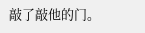敲了敲他的门。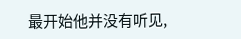最开始他并没有听见,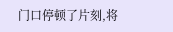门口停顿了片刻,将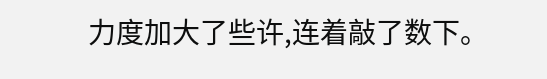力度加大了些许,连着敲了数下。